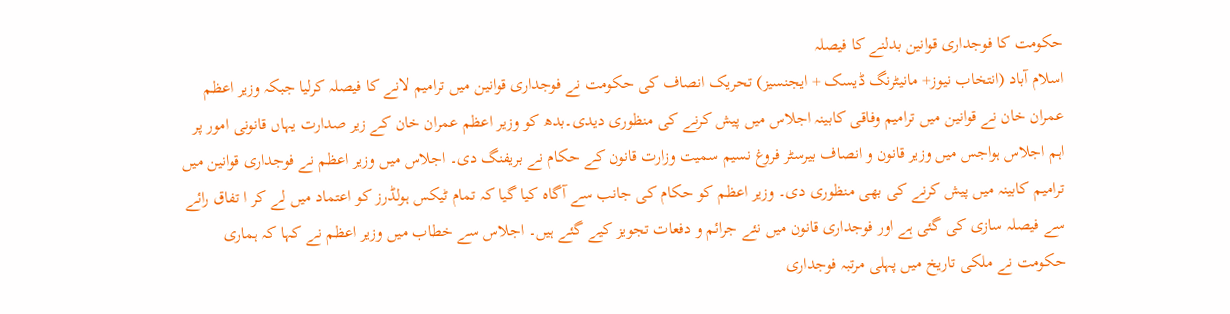حکومت کا فوجداری قوانین بدلنے کا فیصلہ
اسلام آباد (انتخاب نیوز+ مانیٹرنگ ڈیسک + ایجنسیز) تحریک انصاف کی حکومت نے فوجداری قوانین میں ترامیم لانے کا فیصلہ کرلیا جبکہ وزیر اعظم عمران خان نے قوانین میں ترامیم وفاقی کابینہ اجلاس میں پیش کرنے کی منظوری دیدی۔بدھ کو وزیر اعظم عمران خان کے زیر صدارت یہاں قانونی امور پر اہم اجلاس ہواجس میں وزیر قانون و انصاف بیرسٹر فروغ نسیم سمیت وزارت قانون کے حکام نے بریفنگ دی۔ اجلاس میں وزیر اعظم نے فوجداری قوانین میں ترامیم کابینہ میں پیش کرنے کی بھی منظوری دی۔ وزیر اعظم کو حکام کی جانب سے آگاہ کیا گیا کہ تمام ٹیکس ہولڈرز کو اعتماد میں لے کر ا تفاق رائے سے فیصلہ سازی کی گئی ہے اور فوجداری قانون میں نئے جرائم و دفعات تجویز کیے گئے ہیں۔ اجلاس سے خطاب میں وزیر اعظم نے کہا کہ ہماری حکومت نے ملکی تاریخ میں پہلی مرتبہ فوجداری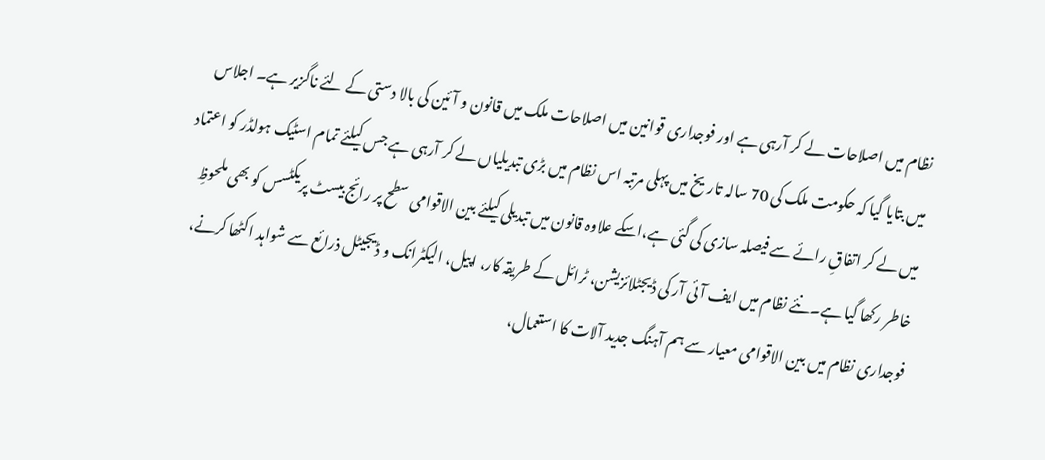نظام میں اصلاحات لے کر آرہی ہے اور فوجداری قوانین میں اصلاحات ملک میں قانون و آئین کی بالا دستی کے لئے ناگزیر ہے۔ اجلاس میں بتایا گیا کہ حکومت ملک کی 70 سالہ تاریخ میں پہلی مرتبہ اس نظام میں بڑی تبدیلیاں لے کر آرہی ہے جس کیلئے تمام اسٹیک ہولڈر کو اعتماد میں لے کر اتفاقِ رائے سے فیصلہ سازی کی گئی ہے،اسکے علاوہ قانون میں تبدیلی کیلئے بین الاقوامی سطح پر رائج بیسٹ پریکٹسس کو بھی ملحوظِ خاطر رکھا گیا ہے۔نئے نظام میں ایف آئی آر کی ڈیجٹلائزیشن، ٹرائل کے طریقہ کار، اپیل، الیکٹرانک و ڈیجیٹل ذرائع سے شواہد اکٹھا کرنے، فوجداری نظام میں بین الاقوامی معیار سے ہم آہنگ جدید آلات کا استعمال،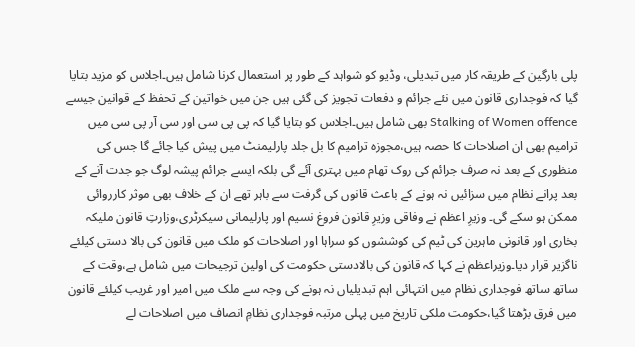پلی بارگین کے طریقہ کار میں تبدیلی، وڈیو کو شواہد کے طور پر استعمال کرنا شامل ہیں۔اجلاس کو مزید بتایا گیا کہ فوجداری قانون میں نئے جرائم و دفعات تجویز کی گئی ہیں جن میں خواتین کے تحفظ کے قوانین جیسے Stalking of Women offence بھی شامل ہیں۔اجلاس کو بتایا گیا کہ پی پی سی اور سی آر پی سی میں ترامیم بھی ان اصلاحات کا حصہ ہیں،مجوزہ ترامیم کا بل جلد پارلیمنٹ میں پیش کیا جائے گا جس کی منظوری کے بعد نہ صرف جرائم کی روک تھام میں بہتری آئے گی بلکہ ایسے جرائم پیشہ لوگ جو جدت آنے کے بعد پرانے نظام میں سزائیں نہ ہونے کے باعث قانوں کی گرفت سے باہر تھے ان کے خلاف بھی موثر کارروائی ممکن ہو سکے گی۔ وزیرِ اعظم نے وفاقی وزیرِ قانون فروغ نسیم اور پارلیمانی سیکرٹری،وزارتِ قانون ملیکہ بخاری اور قانونی ماہرین کی ٹیم کی کوششوں کو سراہا اور اصلاحات کو ملک میں قانون کی بالا دستی کیلئے ناگزیر قرار دیا۔وزیراعظم نے کہا کہ قانون کی بالادستی حکومت کی اولین ترجیحات میں شامل ہے،وقت کے ساتھ ساتھ فوجداری نظام میں انتہائی اہم تبدیلیاں نہ ہونے کی وجہ سے ملک میں امیر اور غریب کیلئے قانون میں فرق بڑھتا گیا،حکومت ملکی تاریخ میں پہلی مرتبہ فوجداری نظامِ انصاف میں اصلاحات لے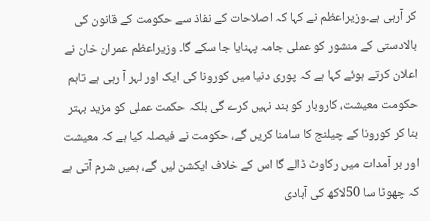کر آرہی ہے۔وزیراعظم نے کہا کہ اصلاحات کے نفاذ سے حکومت کے قانون کی بالادستی کے منشور کو عملی جامہ پہنایا جا سکے گا۔ وزیراعظم عمران خان نے اعلان کرتے ہوئے کہا ہے کہ پوری دنیا میں کورونا کی ایک اور لہر آ رہی ہے تاہم حکومت معیشت، کاروبار کو بند نہیں کرے گی بلکہ حکمت عملی کو مزید بہتر بنا کر کورونا کے چیلنج کا سامنا کریں گے، حکومت نے فیصلہ کیا ہے کہ معیشت اور بر آمدات میں رکاوٹ ڈالے گا اس کے خلاف ایکشن لیں گے، ہمیں شرم آتی ہے کہ چھوٹا سا 50لاکھ کی آبادی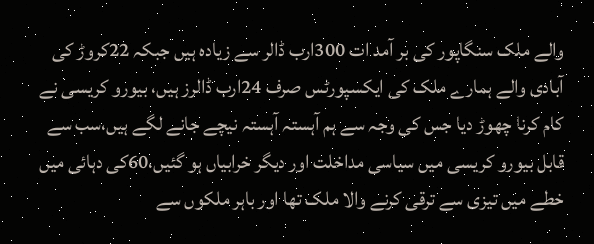والے ملک سنگاپور کی بر آمد ات 300ارب ڈالر سے زیادہ ہیں جبکہ 22کروڑ کی آبادی والے ہمارے ملک کی ایکسپورٹس صرف 24ارب ڈالرز ہیں، بیورو کریسی نے کام کرنا چھوڑ دیا جس کی وجہ سے ہم آہستہ آہستہ نیچے جانے لگے ہیں،سب سے قابل بیورو کریسی میں سیاسی مداخلت اور دیگر خرابیاں ہو گئیں،60کی دہائی میں خطے میں تیزی سے ترقی کرنے والا ملک تھا اور باہر ملکوں سے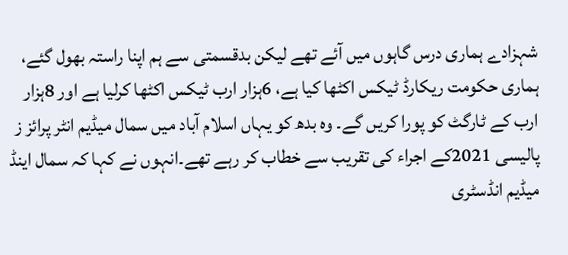شہزادے ہماری درس گاہوں میں آئے تھے لیکن بدقسمتی سے ہم اپنا راستہ بھول گئے، ہماری حکومت ریکارڈ ٹیکس اکٹھا کیا ہے، 6ہزار ارب ٹیکس اکٹھا کرلیا ہے اور 8ہزار ارب کے ٹارگٹ کو پورا کریں گے۔ وہ بدھ کو یہاں اسلام آباد میں سمال میڈیم انٹر پرائز ز پالیسی 2021کے اجراء کی تقریب سے خطاب کر رہے تھے۔انہوں نے کہا کہ سمال اینڈ میڈیم انڈسٹری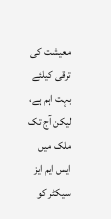معیشت کی ترقی کیلئے بہت اہم ہے، لیکن آج تک ملک میں ایس ایم ایز سیکٹر کو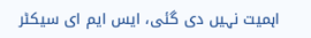اہمیت نہیں دی گئی، ایس ایم ای سیکٹر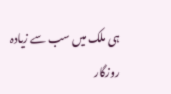ہی ملک میں سب سے زیادہ روزگار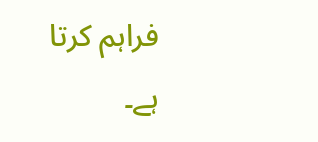فراہم کرتا ہے۔